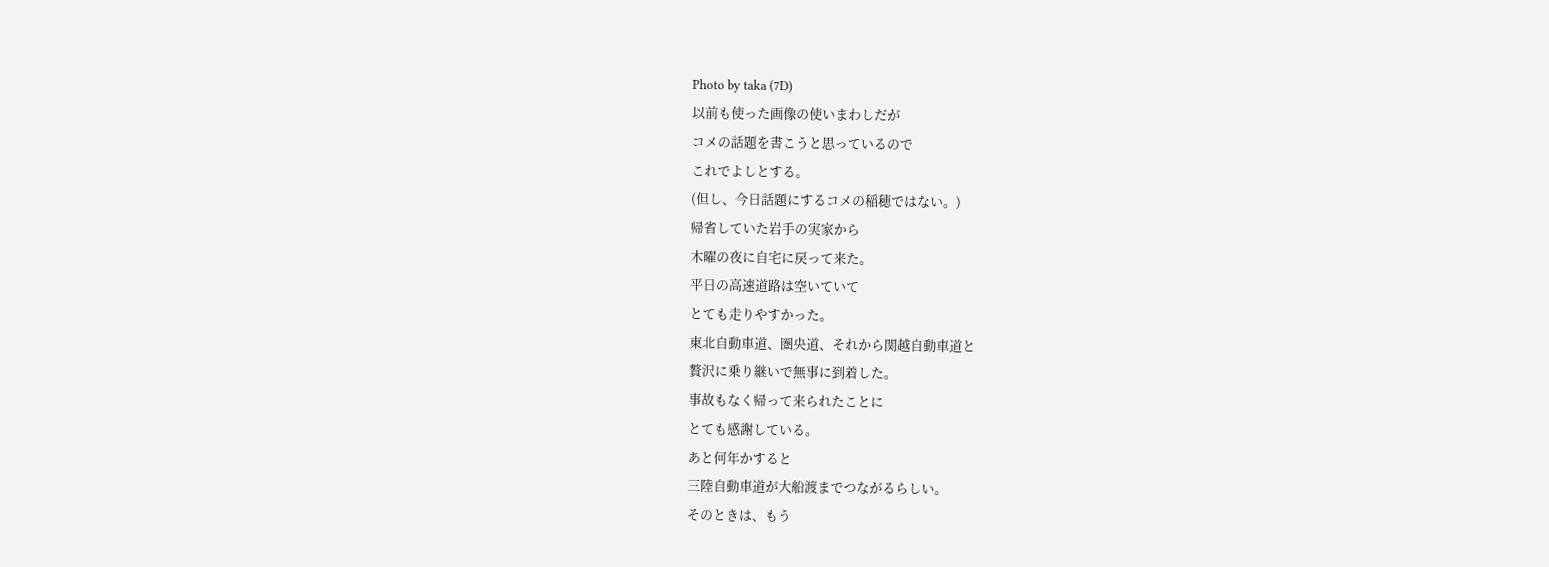Photo by taka (7D)
以前も使った画像の使いまわしだが
コメの話題を書こうと思っているので
これでよしとする。
(但し、今日話題にするコメの稲穂ではない。)
帰省していた岩手の実家から
木曜の夜に自宅に戻って来た。
平日の高速道路は空いていて
とても走りやすかった。
東北自動車道、圏央道、それから関越自動車道と
贅沢に乗り継いで無事に到着した。
事故もなく帰って来られたことに
とても感謝している。
あと何年かすると
三陸自動車道が大船渡までつながるらしい。
そのときは、もう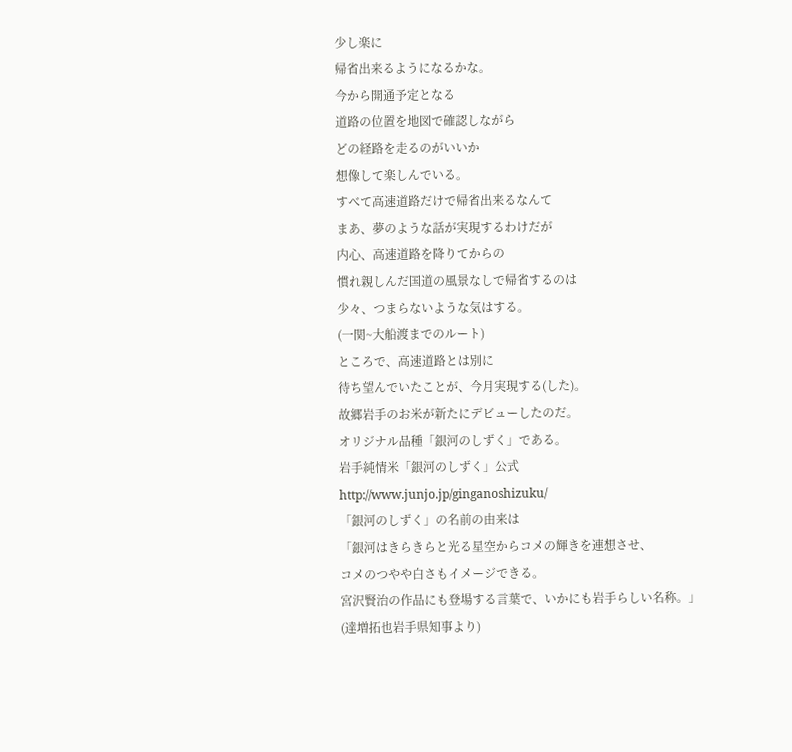少し楽に
帰省出来るようになるかな。
今から開通予定となる
道路の位置を地図で確認しながら
どの経路を走るのがいいか
想像して楽しんでいる。
すべて高速道路だけで帰省出来るなんて
まあ、夢のような話が実現するわけだが
内心、高速道路を降りてからの
慣れ親しんだ国道の風景なしで帰省するのは
少々、つまらないような気はする。
(一関~大船渡までのルート)
ところで、高速道路とは別に
待ち望んでいたことが、今月実現する(した)。
故郷岩手のお米が新たにデビューしたのだ。
オリジナル品種「銀河のしずく」である。
岩手純情米「銀河のしずく」公式
http://www.junjo.jp/ginganoshizuku/
「銀河のしずく」の名前の由来は
「銀河はきらきらと光る星空からコメの輝きを連想させ、
コメのつやや白さもイメージできる。
宮沢賢治の作品にも登場する言葉で、いかにも岩手らしい名称。」
(達増拓也岩手県知事より)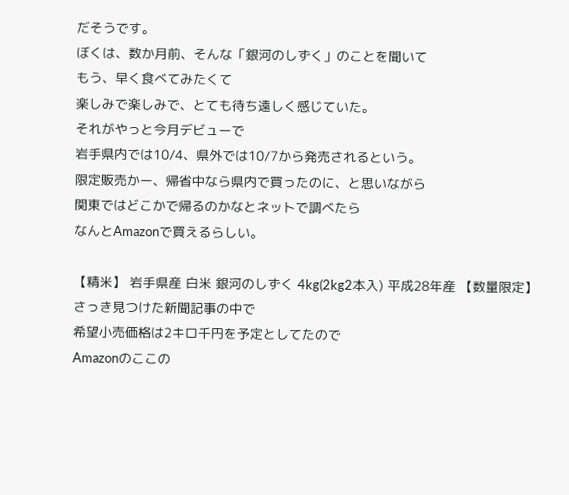だそうです。
ぼくは、数か月前、そんな「銀河のしずく」のことを聞いて
もう、早く食べてみたくて
楽しみで楽しみで、とても待ち遠しく感じていた。
それがやっと今月デビューで
岩手県内では10/4、県外では10/7から発売されるという。
限定販売かー、帰省中なら県内で買ったのに、と思いながら
関東ではどこかで帰るのかなとネットで調べたら
なんとAmazonで買えるらしい。

【精米】 岩手県産 白米 銀河のしずく 4kg(2kg2本入) 平成28年産 【数量限定】
さっき見つけた新聞記事の中で
希望小売価格は2キロ千円を予定としてたので
Amazonのここの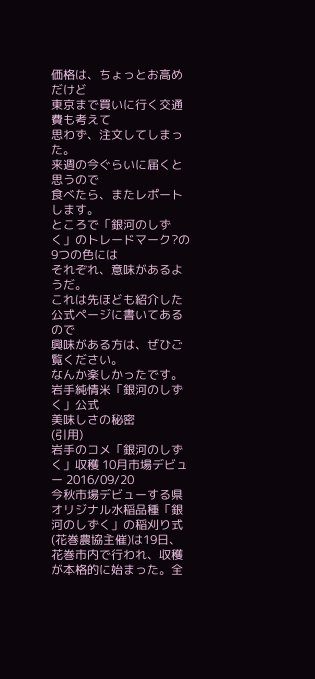価格は、ちょっとお高めだけど
東京まで買いに行く交通費も考えて
思わず、注文してしまった。
来週の今ぐらいに届くと思うので
食べたら、またレポートします。
ところで「銀河のしずく」のトレードマーク?の9つの色には
それぞれ、意味があるようだ。
これは先ほども紹介した公式ページに書いてあるので
興味がある方は、ぜひご覧ください。
なんか楽しかったです。
岩手純情米「銀河のしずく」公式
美味しさの秘密
(引用)
岩手のコメ「銀河のしずく」収穫 10月市場デビュー 2016/09/20
今秋市場デビューする県オリジナル水稲品種「銀河のしずく」の稲刈り式(花巻農協主催)は19日、花巻市内で行われ、収穫が本格的に始まった。全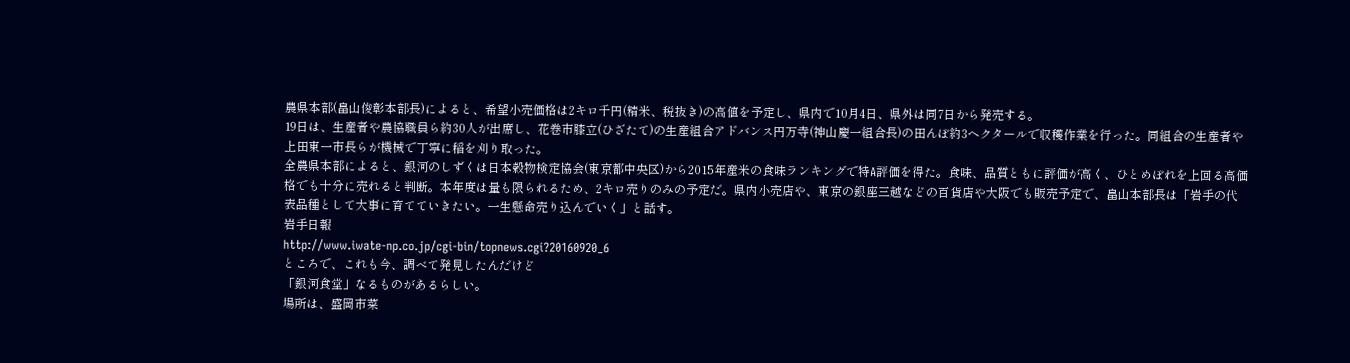農県本部(畠山俊彰本部長)によると、希望小売価格は2キロ千円(精米、税抜き)の高値を予定し、県内で10月4日、県外は同7日から発売する。
19日は、生産者や農協職員ら約30人が出席し、花巻市膝立(ひざたて)の生産組合アドバンス円万寺(神山慶一組合長)の田んぼ約3ヘクタールで収穫作業を行った。同組合の生産者や上田東一市長らが機械で丁寧に稲を刈り取った。
全農県本部によると、銀河のしずくは日本穀物検定協会(東京都中央区)から2015年産米の食味ランキングで特A評価を得た。食味、品質ともに評価が高く、ひとめぼれを上回る高価格でも十分に売れると判断。本年度は量も限られるため、2キロ売りのみの予定だ。県内小売店や、東京の銀座三越などの百貨店や大阪でも販売予定で、畠山本部長は「岩手の代表品種として大事に育てていきたい。一生懸命売り込んでいく」と話す。
岩手日報
http://www.iwate-np.co.jp/cgi-bin/topnews.cgi?20160920_6
ところで、これも今、調べて発見したんだけど
「銀河食堂」なるものがあるらしい。
場所は、盛岡市菜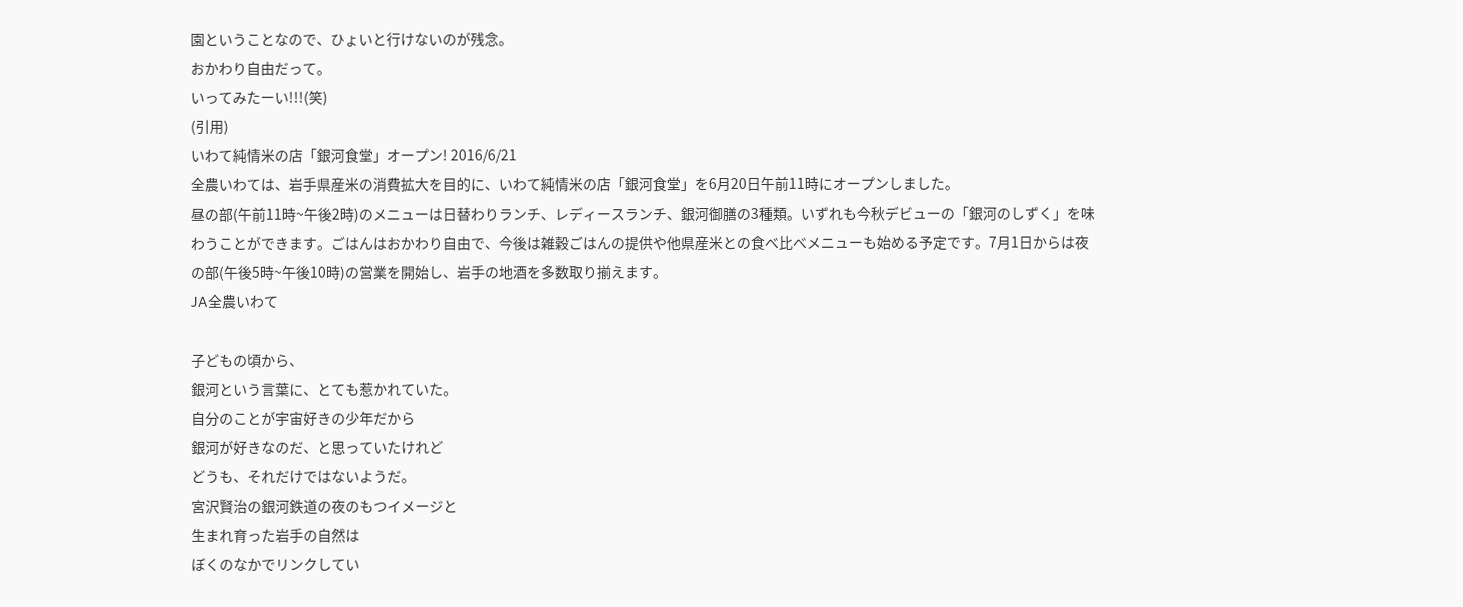園ということなので、ひょいと行けないのが残念。
おかわり自由だって。
いってみたーい!!!(笑)
(引用)
いわて純情米の店「銀河食堂」オープン! 2016/6/21
全農いわては、岩手県産米の消費拡大を目的に、いわて純情米の店「銀河食堂」を6月20日午前11時にオープンしました。
昼の部(午前11時~午後2時)のメニューは日替わりランチ、レディースランチ、銀河御膳の3種類。いずれも今秋デビューの「銀河のしずく」を味わうことができます。ごはんはおかわり自由で、今後は雑穀ごはんの提供や他県産米との食べ比べメニューも始める予定です。7月1日からは夜の部(午後5時~午後10時)の営業を開始し、岩手の地酒を多数取り揃えます。
JA全農いわて

子どもの頃から、
銀河という言葉に、とても惹かれていた。
自分のことが宇宙好きの少年だから
銀河が好きなのだ、と思っていたけれど
どうも、それだけではないようだ。
宮沢賢治の銀河鉄道の夜のもつイメージと
生まれ育った岩手の自然は
ぼくのなかでリンクしてい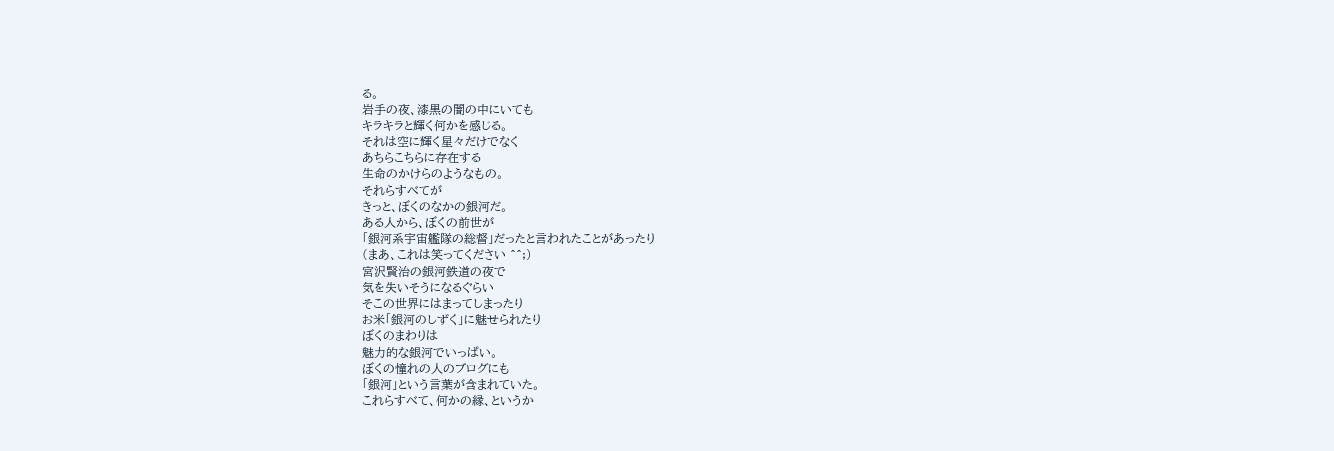る。
岩手の夜、漆黒の闇の中にいても
キラキラと輝く何かを感じる。
それは空に輝く星々だけでなく
あちらこちらに存在する
生命のかけらのようなもの。
それらすべてが
きっと、ぼくのなかの銀河だ。
ある人から、ぼくの前世が
「銀河系宇宙艦隊の総督」だったと言われたことがあったり
(まあ、これは笑ってください ^^;)
宮沢賢治の銀河鉄道の夜で
気を失いそうになるぐらい
そこの世界にはまってしまったり
お米「銀河のしずく」に魅せられたり
ぼくのまわりは
魅力的な銀河でいっぱい。
ぼくの憧れの人のブログにも
「銀河」という言葉が含まれていた。
これらすべて、何かの縁、というか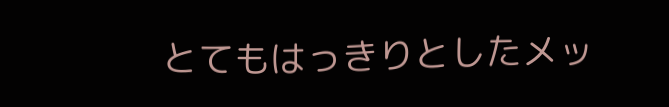とてもはっきりとしたメッ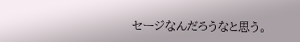セージなんだろうなと思う。